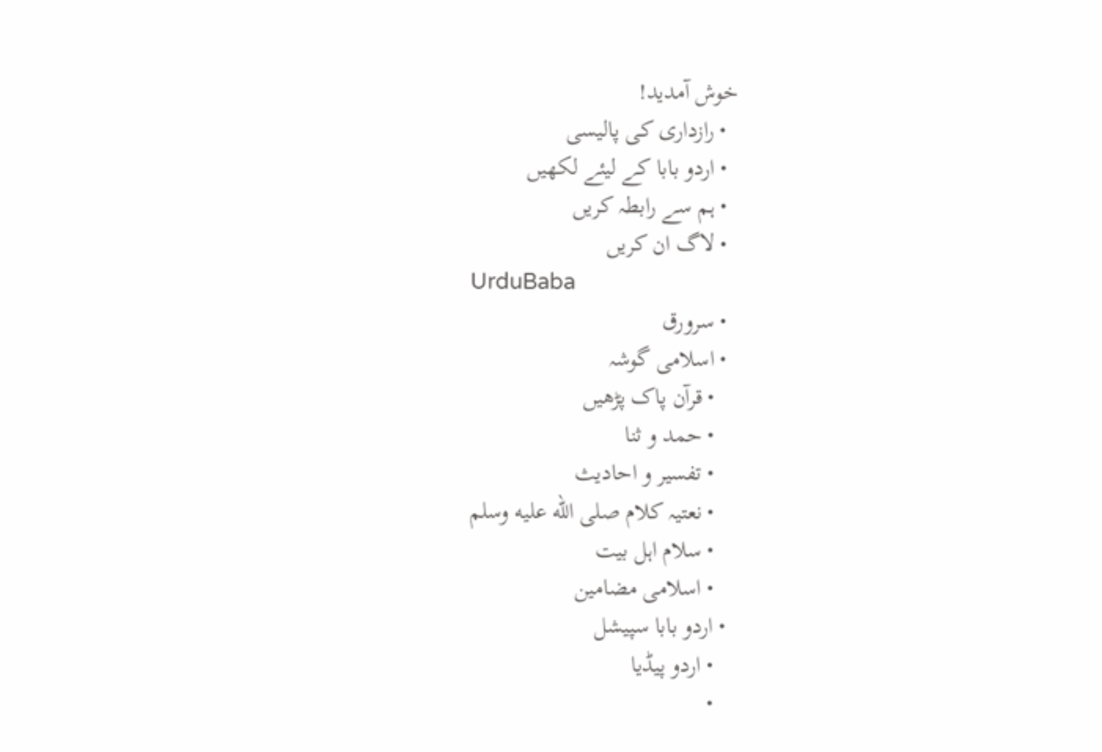خوش آمدید!
  • رازداری کی پالیسی
  • اردو بابا کے لیئے لکھیں
  • ہم سے رابطہ کریں
  • لاگ ان کریں
UrduBaba
  • سرورق
  • اسلامی گوشہ
    • قرآن پاک پڑھیں
    • حمد و ثنا
    • تفسیر و احادیث
    • نعتیہ کلام صلى الله عليه وسلم
    • سلام اہل بیت
    • اسلامی مضامین
  • اردو بابا سپیشل
    • اردو پیڈیا
    •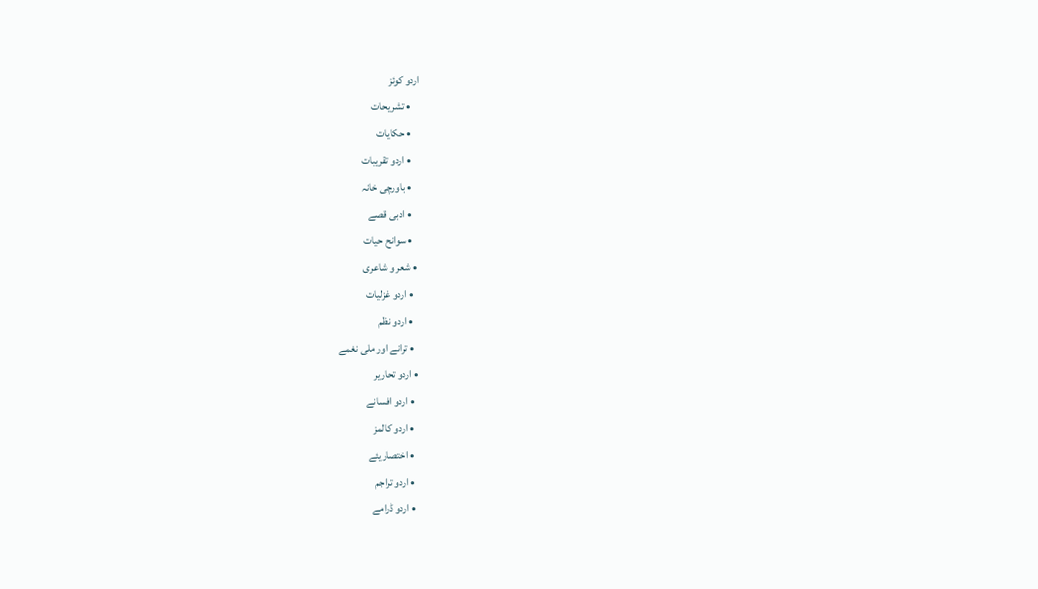اردو کوئز
    • تشریحات
    • حکایات
    • اردو تقریبات
    • باورچی خانہ
    • ادبی قصے
    • سوانح حیات
  • شعر و شاعری
    • اردو غزلیات
    • اردو نظم
    • ترانے اور ملی نغمے
  • اردو تحاریر
    • اردو افسانے
    • اردو کالمز
    • اختصاریئے
    • اردو تراجم
    • اردو ڈرامے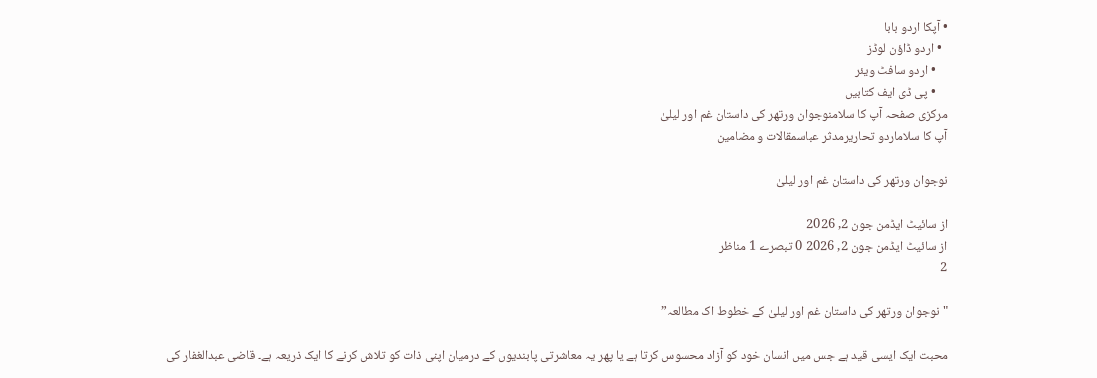• آپکا اردو بابا
  • اردو ڈاؤن لوڈز
    • اردو سافٹ ویئر
    • پی ڈی ایف کتابیں
مرکزی صفحہ آپ کا سلامنوجوان ورتھر کی داستان غم اور لیلیٰ
آپ کا سلاماردو تحاریرمدثر عباسمقالات و مضامین

نوجوان ورتھر کی داستان غم اور لیلیٰ

از سائیٹ ایڈمن جون 2, 2026
از سائیٹ ایڈمن جون 2, 2026 0 تبصرے 1 مناظر
2

"نوجوان ورتھر کی داستان غم اور لیلیٰ کے خطوط اک مطالعہ”

محبت ایک ایسی قید ہے جس میں انسان خود کو آزاد محسوس کرتا ہے یا پھر یہ معاشرتی پابندیوں کے درمیان اپنی ذات کو تلاش کرنے کا ایک ذریعہ ہے۔ قاضی عبدالغفار کی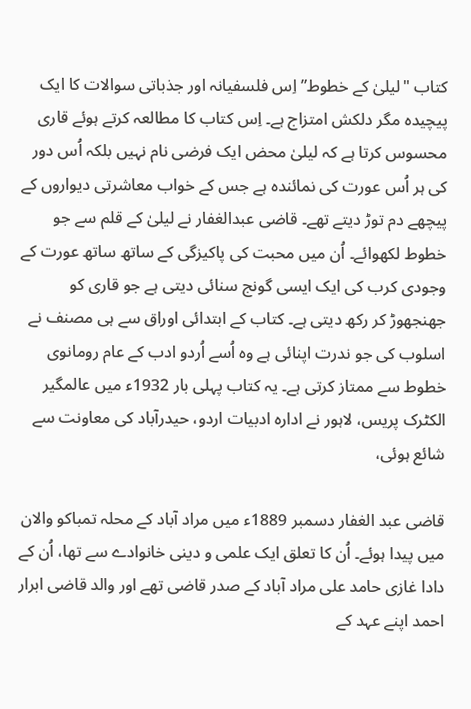کتاب "لیلیٰ کے خطوط” اِس فلسفیانہ اور جذباتی سوالات کا ایک پیچیدہ مگر دلکش امتزاج ہے۔ اِس کتاب کا مطالعہ کرتے ہوئے قاری محسوس کرتا ہے کہ لیلیٰ محض ایک فرضی نام نہیں بلکہ اُس دور کی ہر اُس عورت کی نمائندہ ہے جس کے خواب معاشرتی دیواروں کے پیچھے دم توڑ دیتے تھے۔ قاضی عبدالغفار نے لیلیٰ کے قلم سے جو خطوط لکھوائے۔ اُن میں محبت کی پاکیزگی کے ساتھ ساتھ عورت کے وجودی کرب کی ایک ایسی گونج سنائی دیتی ہے جو قاری کو جھنجھوڑ کر رکھ دیتی ہے۔ کتاب کے ابتدائی اوراق سے ہی مصنف نے اسلوب کی جو ندرت اپنائی ہے وہ اُسے اُردو ادب کے عام رومانوی خطوط سے ممتاز کرتی ہے۔ یہ کتاب پہلی بار 1932ء میں عالمگیر الکٹرک پریس، لاہور نے ادارہ ادبیات اردو، حیدرآباد کی معاونت سے شائع ہوئی،

قاضی عبد الغفار دسمبر 1889ء میں مراد آباد کے محلہ تمباکو والان میں پیدا ہوئے۔ اُن کا تعلق ایک علمی و دینی خانوادے سے تھا، اُن کے دادا غازی حامد علی مراد آباد کے صدر قاضی تھے اور والد قاضی ابرار احمد اپنے عہد کے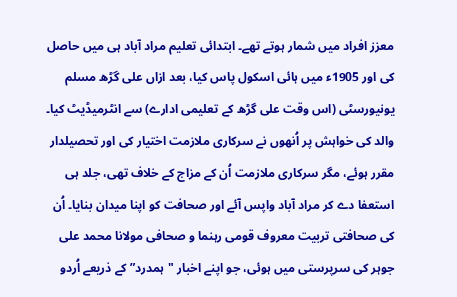معزز افراد میں شمار ہوتے تھے۔ ابتدائی تعلیم مراد آباد ہی میں حاصل کی اور 1905ء میں ہائی اسکول پاس کیا، بعد ازاں علی گڑھ مسلم یونیورسٹی (اس وقت علی گڑھ کے تعلیمی ادارے) سے انٹرمیڈیٹ کیا۔ والد کی خواہش پر اُنھوں نے سرکاری ملازمت اختیار کی اور تحصیلدار مقرر ہوئے، مگر سرکاری ملازمت اُن کے مزاج کے خلاف تھی، جلد ہی استعفا دے کر مراد آباد واپس آئے اور صحافت کو اپنا میدان بنایا۔ اُن کی صحافتی تربیت معروف قومی رہنما و صحافی مولانا محمد علی جوہر کی سرپرستی میں ہوئی، جو اپنے اخبار "ہمدرد” کے ذریعے اُردو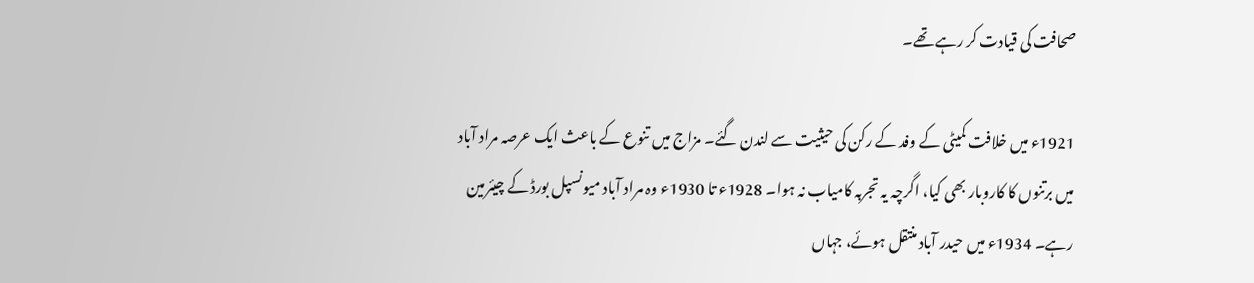صحافت کی قیادت کر رہے تھے۔

1921ء میں خلافت کمیٹی کے وفد کے رکن کی حیثیت سے لندن گئے۔ مزاج میں تنوع کے باعث ایک عرصہ مراد آباد میں برتنوں کا کاروبار بھی کیا، اگرچہ یہ تجربہ کامیاب نہ ہوا۔ 1928ء تا 1930ء وہ مراد آباد میونسپل بورڈ کے چیئرمین رہے۔ 1934ء میں حیدر آباد منتقل ہوئے، جہاں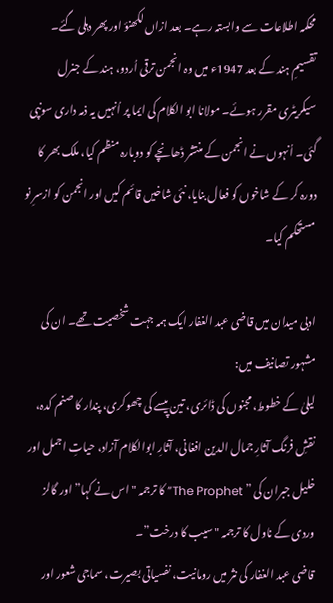محکمہ اطلاعات سے وابستہ رہے۔ بعد ازاں لکھنؤ اور پھر دہلی گئے۔
تقسیمِ ہند کے بعد 1947ء میں وہ انجمن ترقی اُردو، ہند کے جنرل سیکریٹری مقرر ہوئے۔ مولانا ابو الکلام کی ایما پر اُنہیں یہ ذمہ داری سونپی گئی۔ اُنہوں نے انجمن کے منتشر ڈھانچے کو دوبارہ منظم کیا، ملک بھر کا دورہ کر کے شاخوں کو فعال بنایا، نئی شاخیں قائم کیں اور انجمن کو ازسرِ نو مستحکم کیا۔

ادبی میدان میں قاضی عبد الغفار ایک ہمہ جہت شخصیت تھے۔ ان کی مشہور تصانیف میں:
لیلیٰ کے خطوط، مجنوں کی ڈائری، تین پیسے کی چھوکری، پندار کا صنم کدہ، نقشِ فرنگ آثارِ جمال الدین افغانی، آثارِ ابوالکلام آزاد، حیاتِ اجمل اور خلیل جبران کی ” The Prophet” کا ترجمہ "اس نے کہا” اور گالز وردی کے ناول کا ترجمہ "سیب کا درخت”۔
قاضی عبد الغفار کی نثر میں رومانیت، نفسیاتی بصیرت، سماجی شعور اور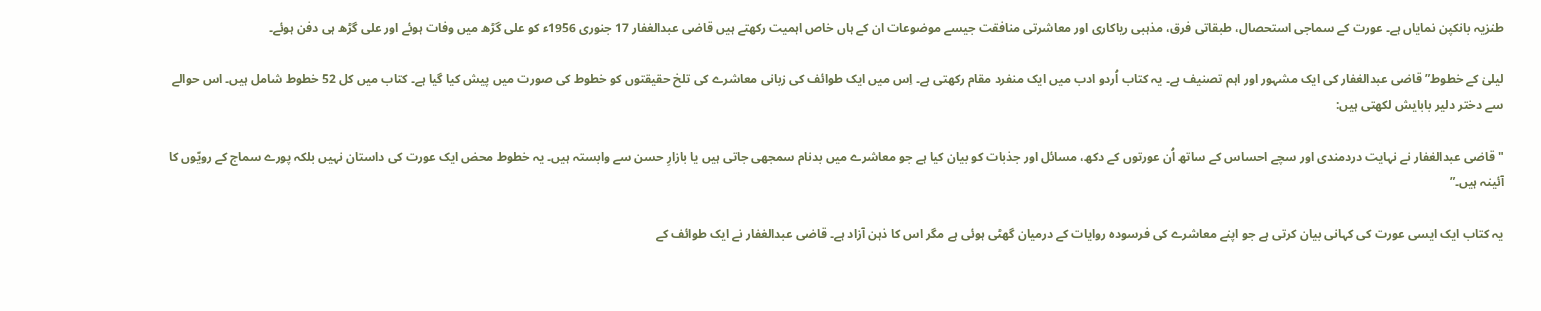طنزیہ بانکپن نمایاں ہے۔ عورت کے سماجی استحصال، طبقاتی فرق، مذہبی ریاکاری اور معاشرتی منافقت جیسے موضوعات ان کے ہاں خاص اہمیت رکھتے ہیں قاضی عبدالغفار 17 جنوری 1956ء کو علی گڑھ میں وفات ہوئے اور علی گڑھ ہی دفن ہوئے۔

لیلیٰ کے خطوط” قاضی عبدالغفار کی ایک مشہور اور اہم تصنیف ہے۔ یہ کتاب اُردو ادب میں ایک منفرد مقام رکھتی ہے۔ اِس میں ایک طوائف کی زبانی معاشرے کی تلخ حقیقتوں کو خطوط کی صورت میں پیش کیا گیا ہے۔ کتاب میں کل 52 خطوط شامل ہیں۔ اس حوالے سے دختر دلیر بابایش لکھتی ہیں:

"قاضی عبدالغفار نے نہایت دردمندی اور سچے احساس کے ساتھ اُن عورتوں کے دکھ، مسائل اور جذبات کو بیان کیا ہے جو معاشرے میں بدنام سمجھی جاتی ہیں یا بازارِ حسن سے وابستہ ہیں۔ یہ خطوط محض ایک عورت کی داستان نہیں بلکہ پورے سماج کے رویّوں کا آئینہ ہیں۔”

یہ کتاب ایک ایسی عورت کی کہانی بیان کرتی ہے جو اپنے معاشرے کی فرسودہ روایات کے درمیان گھٹی ہوئی ہے مگر اس کا ذہن آزاد ہے۔ قاضی عبدالغفار نے ایک طوائف کے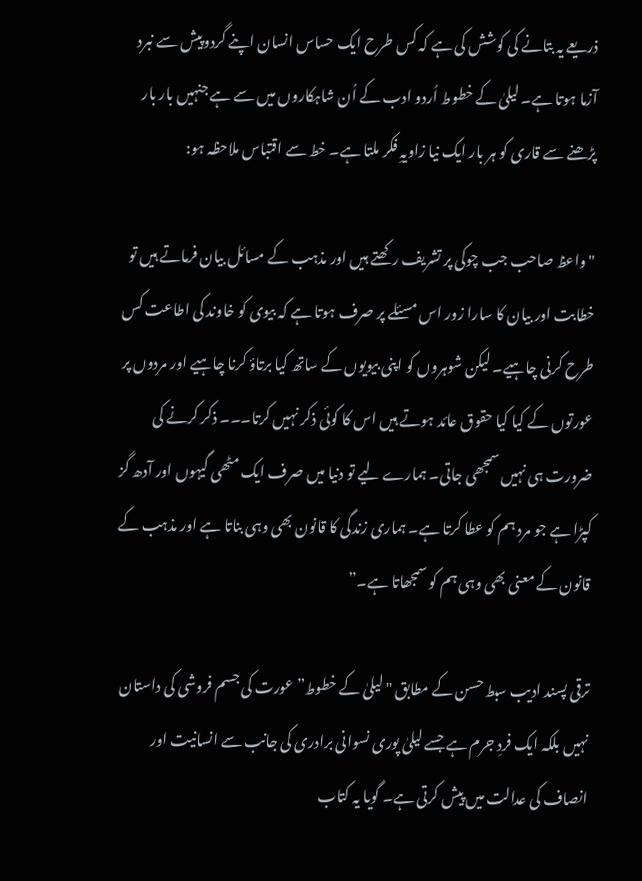ذریعے یہ بتانے کی کوشش کی ہے کہ کس طرح ایک حساس انسان اپنے گردوپیش سے نبرد آزما ہوتا ہے۔ لیلیٰ کے خطوط اُردو ادب کے اُن شاہکاروں میں سے ہے جنہیں بار بار پڑھنے سے قاری کو ہر بار ایک نیا زاویہِ فکر ملتا ہے۔ خط سے اقتباس ملاحظہ ہو:

"واعظ صاحب جب چوکی پر تشریف رکھتے ہیں اور مذہب کے مسائل بیان فرماتے ہیں تو خطابت اور بیان کا سارا زور اس مسئلے پر صرف ہوتا ہے کہ بیوی کو خاوند کی اطاعت کس طرح کرنی چاہیے۔ لیکن شوہروں کو اپنی بیویوں کے ساتھ کیا برتاؤ کرنا چاہیے اور مردوں پر عورتوں کے کیا کیا حقوق عائد ہوتے ہیں اس کا کوئی ذکر نہیں کرتا۔۔۔ ذکر کرنے کی ضرورت ہی نہیں سمجھی جاتی۔ ہمارے لیے تو دنیا میں صرف ایک مٹھی گیہوں اور آدھ گز کپڑا ہے جو مرد ہم کو عطا کرتا ہے۔ ہماری زندگی کا قانون بھی وہی بناتا ہے اور مذہب کے قانون کے معنی بھی وہی ہم کو سمجھاتا ہے۔”

ترقی پسند ادیب سبط حسن کے مطابق "لیلیٰ کے خطوط” عورت کی جسم فروشی کی داستان نہیں بلکہ ایک فردِ جرم ہے جسے لیلیٰ پوری نسوانی برادری کی جانب سے انسانیت اور انصاف کی عدالت میں پیش کرتی ہے۔ گویا یہ کتاب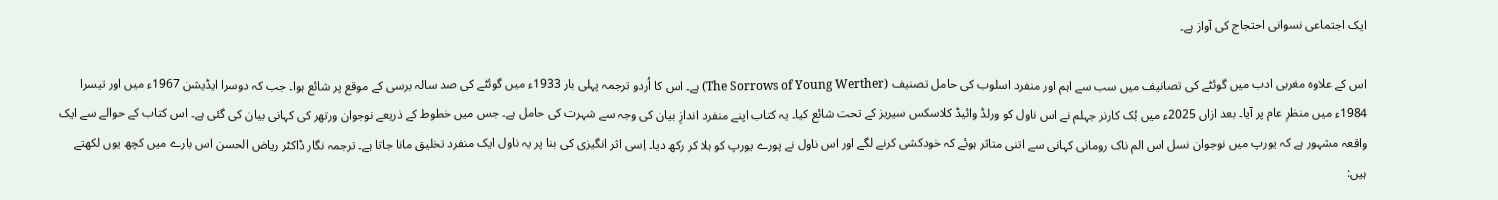ایک اجتماعی نسوانی احتجاج کی آواز ہے۔

اس کے علاوہ مغربی ادب میں گوئٹے کی تصانیف میں سب سے اہم اور منفرد اسلوب کی حامل تصنیف (The Sorrows of Young Werther) ہے۔ اس کا اُردو ترجمہ پہلی بار 1933ء میں گوئٹے کی صد سالہ برسی کے موقع پر شائع ہوا۔ جب کہ دوسرا ایڈیشن 1967ء میں اور تیسرا 1984ء میں منظرِ عام پر آیا۔ بعد ازاں 2025ء میں بُک کارنر جہلم نے اس ناول کو ورلڈ وائیڈ کلاسکس سیریز کے تحت شائع کیا۔ یہ کتاب اپنے منفرد اندازِ بیان کی وجہ سے شہرت کی حامل ہے۔ جس میں خطوط کے ذریعے نوجوان ورتھر کی کہانی بیان کی گئی ہے۔ اس کتاب کے حوالے سے ایک واقعہ مشہور ہے کہ یورپ میں نوجوان نسل اس الم ناک رومانی کہانی سے اتنی متاثر ہوئے کہ خودکشی کرنے لگے اور اس ناول نے پورے یورپ کو ہلا کر رکھ دیا۔ اِسی اثر انگیزی کی بنا پر یہ ناول ایک منفرد تخلیق مانا جاتا ہے۔ ترجمہ نگار ڈاکٹر ریاض الحسن اس بارے میں کچھ یوں لکھتے ہیں: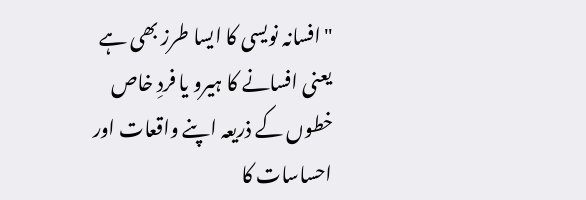"افسانہ نویسی کا ایسا طرز بھی ہے یعنی افسانے کا ہیرو یا فردِ خاص خطوں کے ذریعہ اپنے واقعات اور احساسات کا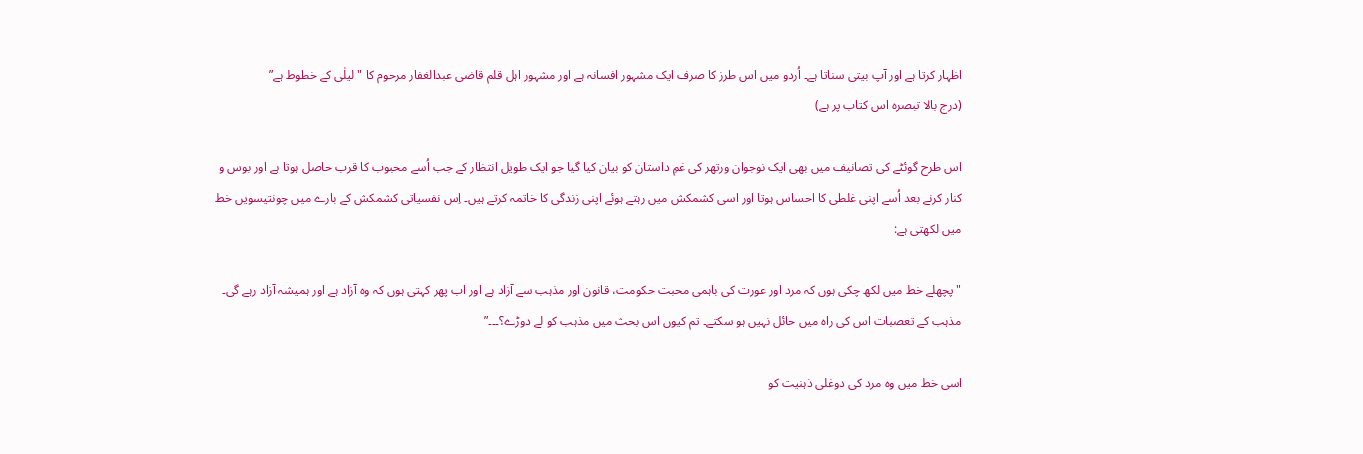اظہار کرتا ہے اور آپ بیتی سناتا ہے۔ اُردو میں اس طرز کا صرف ایک مشہور افسانہ ہے اور مشہور اہل قلم قاضی عبدالغفار مرحوم کا "لیلٰی کے خطوط ہے”
(درج بالا تبصرہ اس کتاب پر ہے)

اس طرح گوئٹے کی تصانیف میں بھی ایک نوجوان ورتھر کی غمِ داستان کو بیان کیا گیا جو ایک طویل انتظار کے جب اُسے محبوب کا قرب حاصل ہوتا ہے اور بوس و کنار کرنے بعد اُسے اپنی غلطی کا احساس ہوتا اور اسی کشمکش میں رہتے ہوئے اپنی زندگی کا خاتمہ کرتے ہیں۔ اِس نفسیاتی کشمکش کے بارے میں چونتیسویں خط میں لکھتی ہے:

"پچھلے خط میں لکھ چکی ہوں کہ مرد اور عورت کی باہمی محبت حکومت، قانون اور مذہب سے آزاد ہے اور اب پھر کہتی ہوں کہ وہ آزاد ہے اور ہمیشہ آزاد رہے گی۔ مذہب کے تعصبات اس کی راہ میں حائل نہیں ہو سکتے۔ تم کیوں اس بحث میں مذہب کو لے دوڑے؟۔۔۔”

اسی خط میں وہ مرد کی دوغلی ذہنیت کو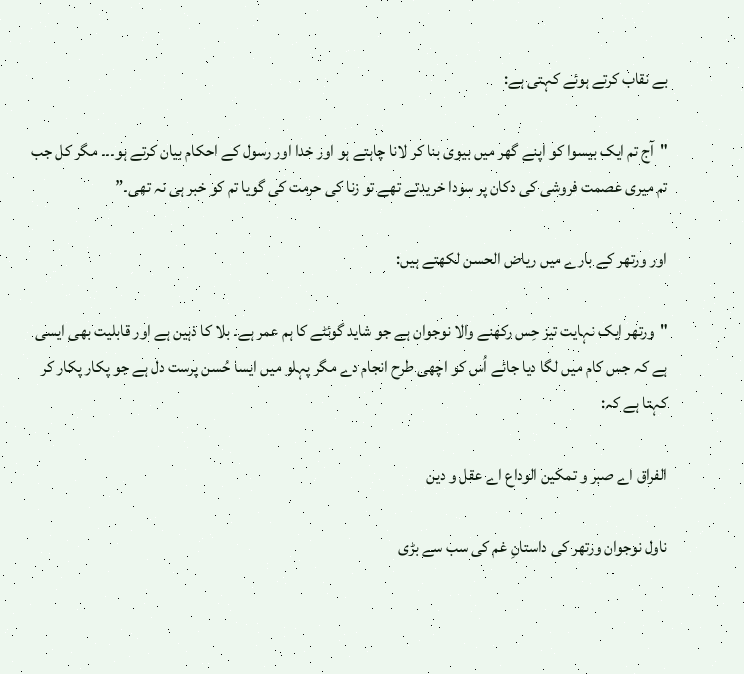بے نقاب کرتے ہوئے کہتی ہے:

"آج تم ایک بیسوا کو اپنے گھر میں بیوی بنا کر لانا چاہتے ہو اور خدا اور رسول کے احکام بیان کرتے ہو۔۔۔ مگر کل جب تم میری عصمت فروشی کی دکان پر سودا خریدتے تھے تو زنا کی حرمت کی گویا تم کو خبر ہی نہ تھی۔”

اور ورتھر کے بارے میں ریاض الحسن لکھتے ہیں:

"ورتھر ایک نہایت تیز حِس رکھنے والا نوجوان ہے جو شاید گوئٹے کا ہم عمر ہے۔ بلا کا ذہین ہے اور قابلیت بھی ایسی ہے کہ جس کام میں لگا دیا جائے اُس کو اچھی طرح انجام دے مگر پہلو میں ایسا حُسن پرست دل ہے جو پکار پکار کر کہتا ہے کہ:

الفراق اے صبر و تمکین الوداع اے عقل و دین

ناول نوجوان ورتھر کی داستانِ غم کی سب سے بڑی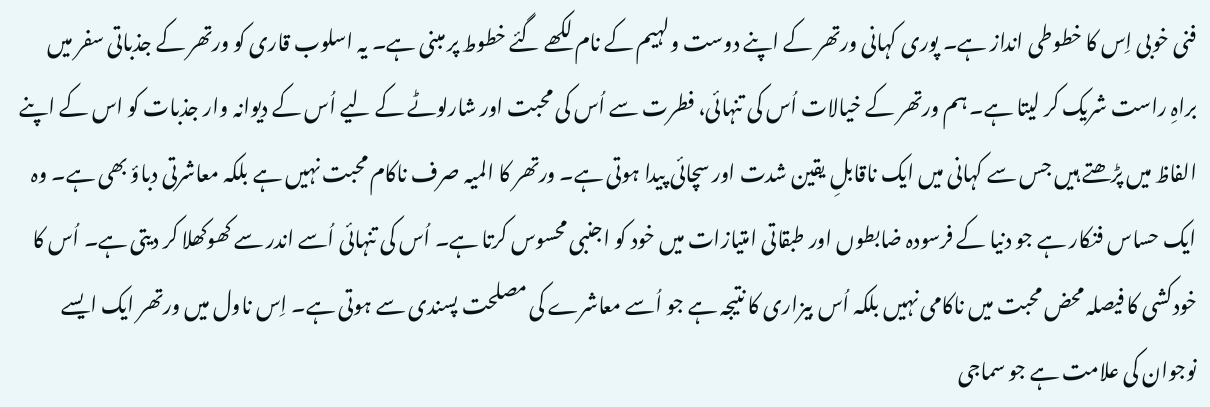فنی خوبی اِس کا خطوطی انداز ہے۔ پوری کہانی ورتھر کے اپنے دوست ولہیم کے نام لکھے گئے خطوط پر مبنی ہے۔ یہ اسلوب قاری کو ورتھر کے جذباتی سفر میں براہِ راست شریک کر لیتا ہے۔ ہم ورتھر کے خیالات اُس کی تنہائی، فطرت سے اُس کی محبت اور شارلوٹے کے لیے اُس کے دیوانہ وار جذبات کو اس کے اپنے الفاظ میں پڑھتے ہیں جس سے کہانی میں ایک ناقابلِ یقین شدت اور سچائی پیدا ہوتی ہے۔ ورتھر کا المیہ صرف ناکام محبت نہیں ہے بلکہ معاشرتی دباؤ بھی ہے۔ وہ ایک حساس فنکار ہے جو دنیا کے فرسودہ ضابطوں اور طبقاتی امتیازات میں خود کو اجنبی محسوس کرتا ہے۔ اُس کی تنہائی اُسے اندر سے کھوکھلا کر دیتی ہے۔ اُس کا خودکشی کا فیصلہ محض محبت میں ناکامی نہیں بلکہ اُس بیزاری کا نتیجہ ہے جو اُسے معاشرے کی مصلحت پسندی سے ہوتی ہے۔ اِس ناول میں ورتھر ایک ایسے نوجوان کی علامت ہے جو سماجی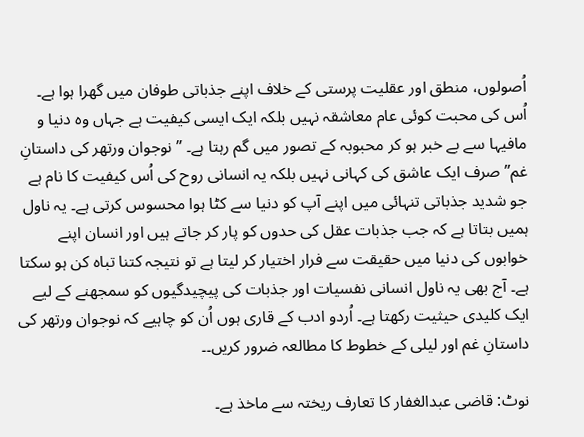اُصولوں، منطق اور عقلیت پرستی کے خلاف اپنے جذباتی طوفان میں گھرا ہوا ہے۔ اُس کی محبت کوئی عام معاشقہ نہیں بلکہ ایک ایسی کیفیت ہے جہاں وہ دنیا و مافیہا سے بے خبر ہو کر محبوبہ کے تصور میں گم رہتا ہے۔ ”نوجوان ورتھر کی داستانِ غم” صرف ایک عاشق کی کہانی نہیں بلکہ یہ انسانی روح کی اُس کیفیت کا نام ہے جو شدید جذباتی تنہائی میں اپنے آپ کو دنیا سے کٹا ہوا محسوس کرتی ہے۔ یہ ناول ہمیں بتاتا ہے کہ جب جذبات عقل کی حدوں کو پار کر جاتے ہیں اور انسان اپنے خوابوں کی دنیا میں حقیقت سے فرار اختیار کر لیتا ہے تو نتیجہ کتنا تباہ کن ہو سکتا ہے۔ آج بھی یہ ناول انسانی نفسیات اور جذبات کی پیچیدگیوں کو سمجھنے کے لیے ایک کلیدی حیثیت رکھتا ہے۔ اُردو ادب کے قاری ہوں اُن کو چاہیے کہ نوجوان ورتھر کی داستانِ غم اور لیلی کے خطوط کا مطالعہ ضرور کریں۔۔

نوٹ: قاضی عبدالغفار کا تعارف ریختہ سے ماخذ ہے۔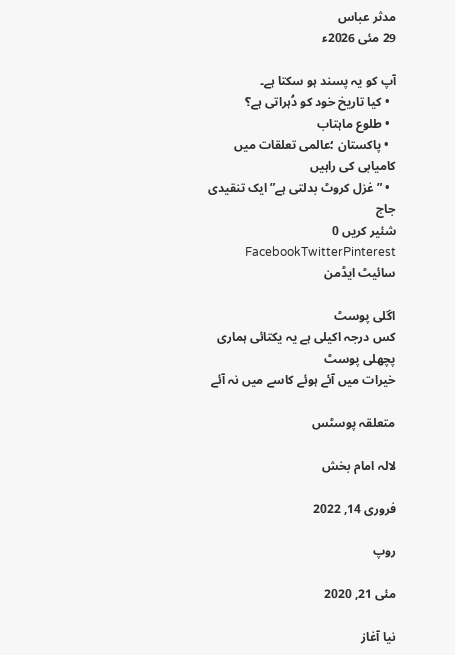مدثر عباس
29 مئی 2026ء

آپ کو یہ پسند ہو سکتا ہے۔
  • کیا تاریخ خود کو دُہراتی ہے؟
  • طلوع ماہتاب
  • پاکستان ؛عالمی تعلقات میں کامیابی کی راہیں
  • ”غزل کروٹ بدلتی ہے” ایک تنقیدی جاج
شئیر کریں 0 FacebookTwitterPinterest
سائیٹ ایڈمن

اگلی پوسٹ
کس درجہ اکیلی ہے یہ یکتائی ہماری
پچھلی پوسٹ
خیرات میں آئے ہوئے کاسے میں نہ آئے

متعلقہ پوسٹس

لالہ امام بخش

فروری 14, 2022

روپ

مئی 21, 2020

نیا آغاز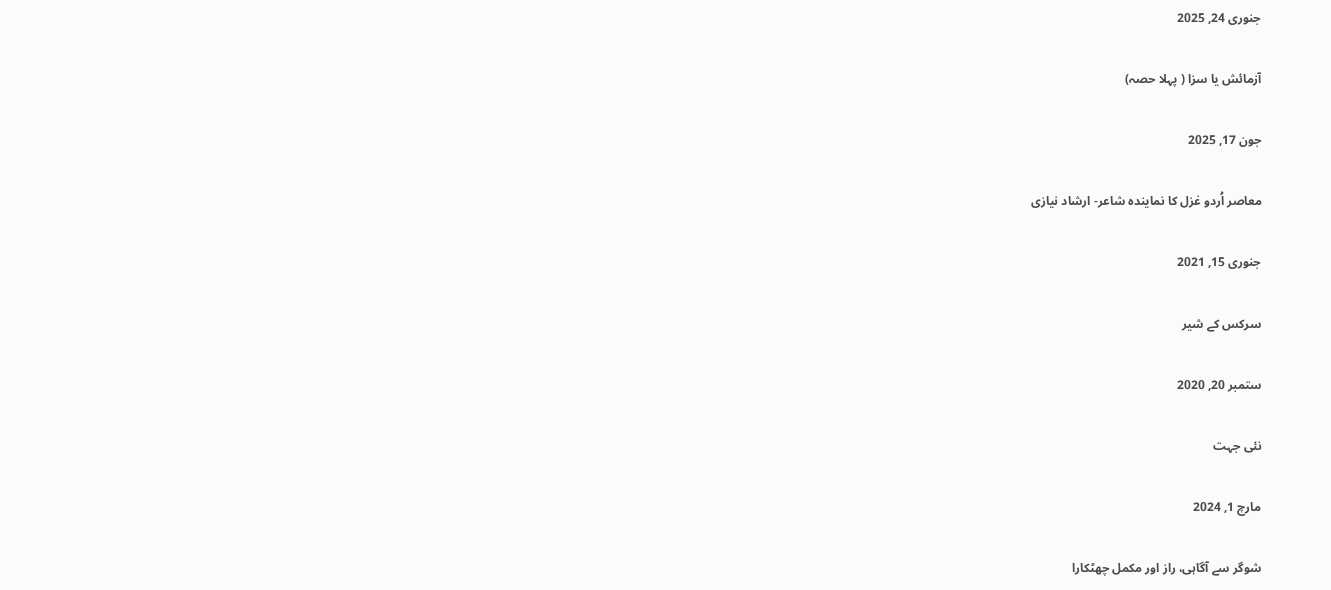جنوری 24, 2025

آزمائش یا سزا ( پہلا حصہ)

جون 17, 2025

معاصر اُردو غزل کا نمایندہ شاعر- ارشاد نیازی

جنوری 15, 2021

سرکس کے شیر

ستمبر 20, 2020

نئی جہت

مارچ 1, 2024

شوگر سے آگاہی، راز اور مکمل چھٹکارا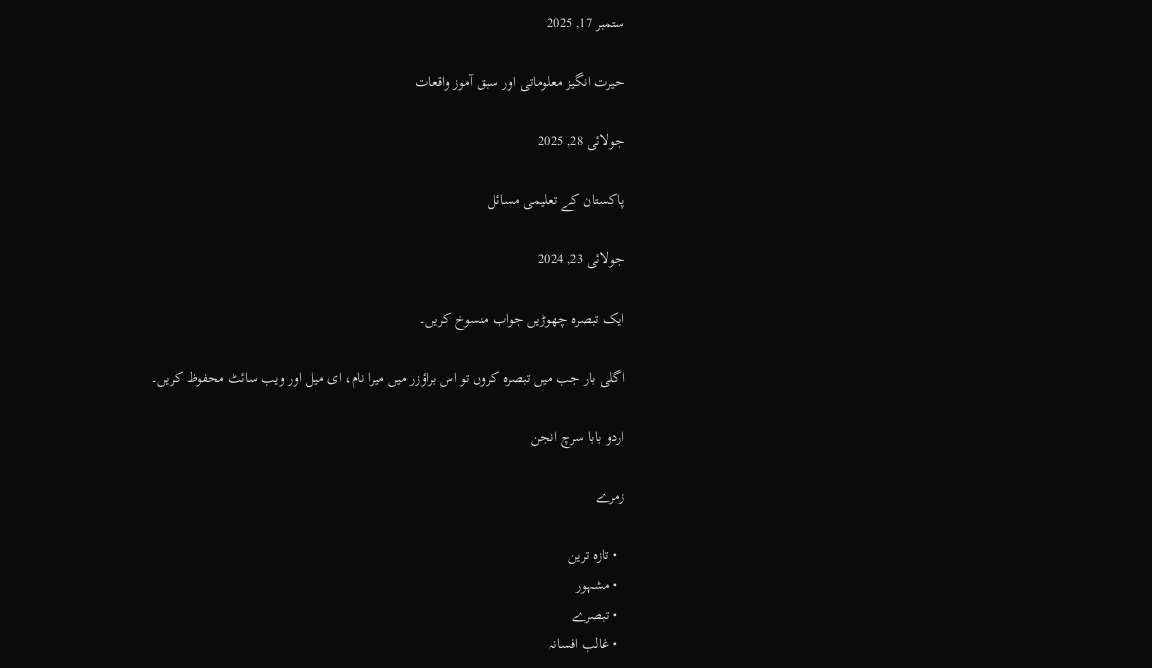ستمبر 17, 2025

حیرت انگیز معلوماتی اور سبق آموز واقعات

جولائی 28, 2025

پاکستان کے تعلیمی مسائل

جولائی 23, 2024

ایک تبصرہ چھوڑیں جواب منسوخ کریں۔

اگلی بار جب میں تبصرہ کروں تو اس براؤزر میں میرا نام، ای میل اور ویب سائٹ محفوظ کریں۔

اردو بابا سرچ انجن

زمرے

  • تازہ ترین
  • مشہور
  • تبصرے
  • غالب افسانہ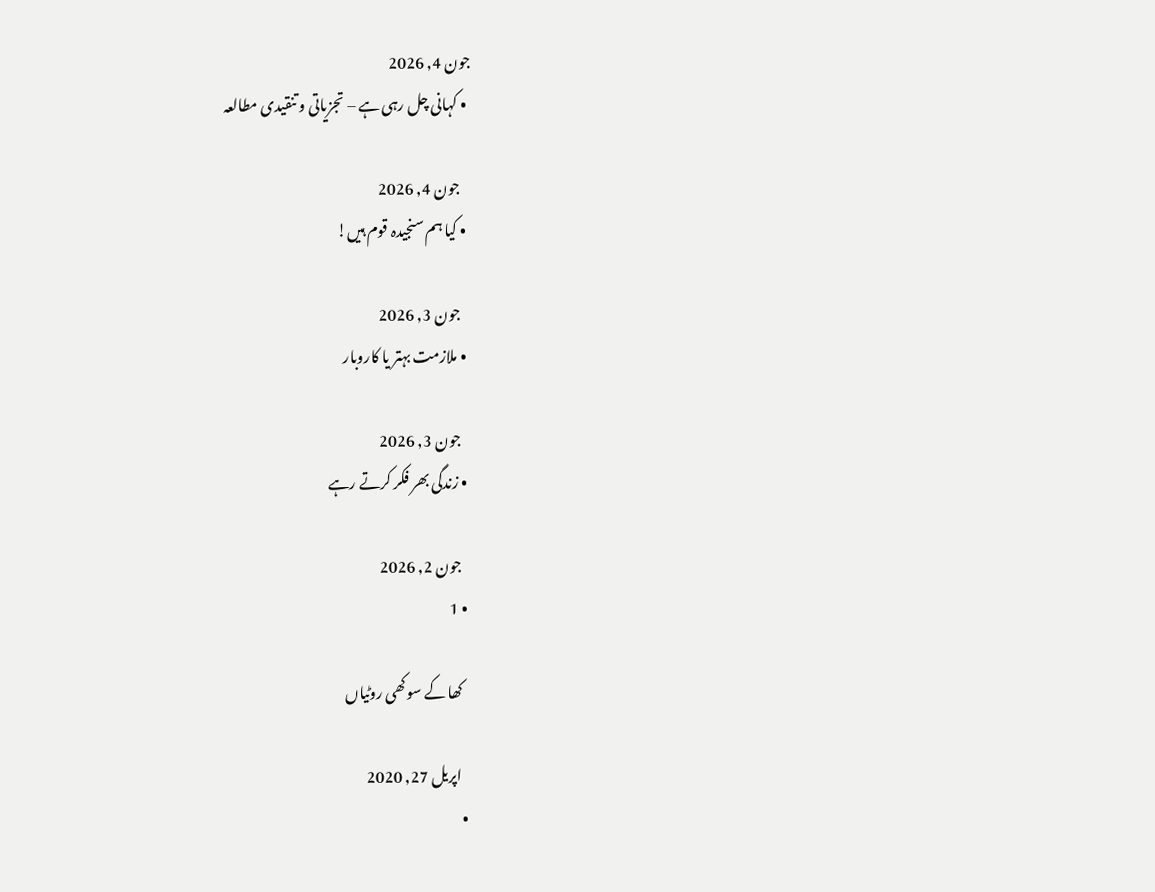جون 4, 2026
  • کہانی چل رہی ہے – تجزیاتی و تنقیدی مطالعہ

    جون 4, 2026
  • کیا ہم سنجیدہ قوم ہیں!

    جون 3, 2026
  • ملازمت بہتر یا کاروبار

    جون 3, 2026
  • زندگی بھر فکر کرتے رہے

    جون 2, 2026
  • 1

    کھا کے سوکھی روٹیاں

    اپریل 27, 2020
  •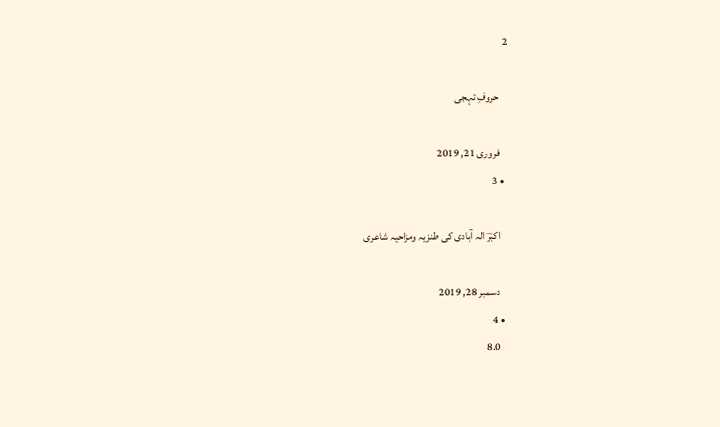2

    حروفِ تہجی

    فروری 21, 2019
  • 3

    اکبرؔ الہ آبادی کی طنزیہ ومزاحیہ شاعری

    دسمبر 28, 2019
  • 4
    8.0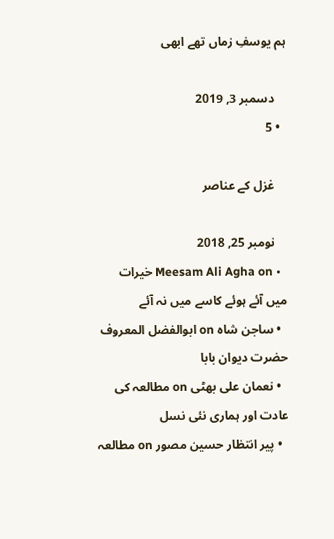ہم یوسفِ زماں تھے ابھی

    دسمبر 3, 2019
  • 5

    غزل کے عناصر

    نومبر 25, 2018
  • Meesam Ali Agha on خیرات میں آئے ہوئے کاسے میں نہ آئے
  • ساجن شاہ on ابوالفضل المعروف حضرت دیوان بابا
  • نعمان علی بھٹی on مطالعہ کی عادت اور ہماری نئی نسل
  • پیر انتظار حسین مصور on مطالعہ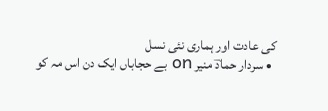کی عادت اور ہماری نئی نسل
  • سردار حمادؔ منیر on بے حجاباں ایک دن اس مہ کو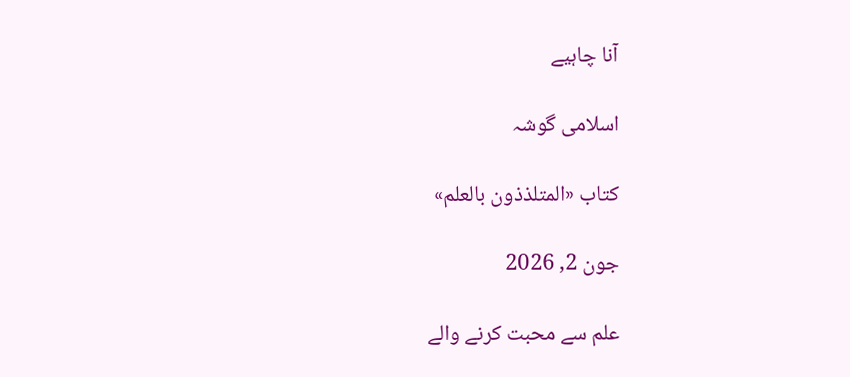آنا چاہیے

اسلامی گوشہ

کتاب «المتلذذون بالعلم»

جون 2, 2026

علم سے محبت کرنے والے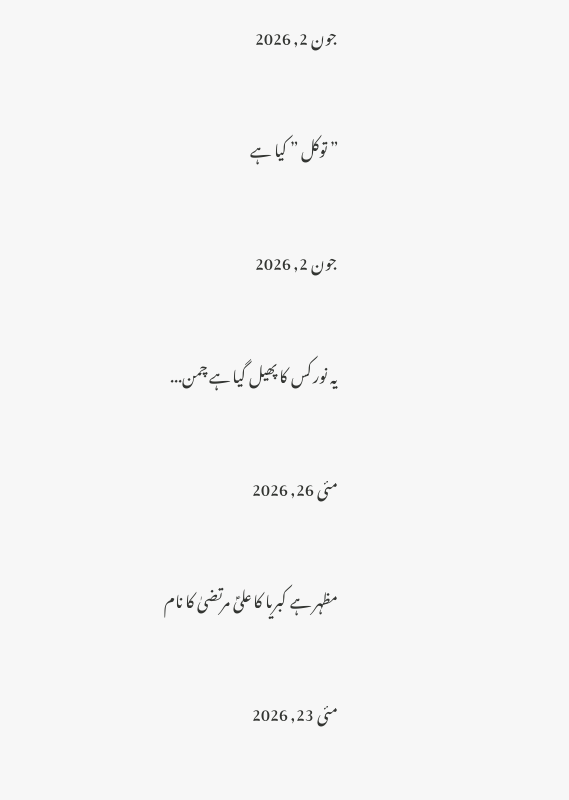جون 2, 2026

” توکل ” کیا ہے

جون 2, 2026

یہ نور کس کا پھیل گیا ہے چمن...

مئی 26, 2026

مظہر ہے کبریا کا علیؑ مرتضیٰ کا نام

مئی 23, 2026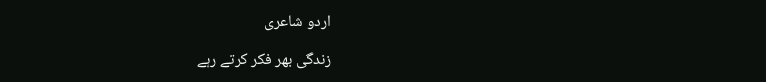اردو شاعری

زندگی بھر فکر کرتے رہے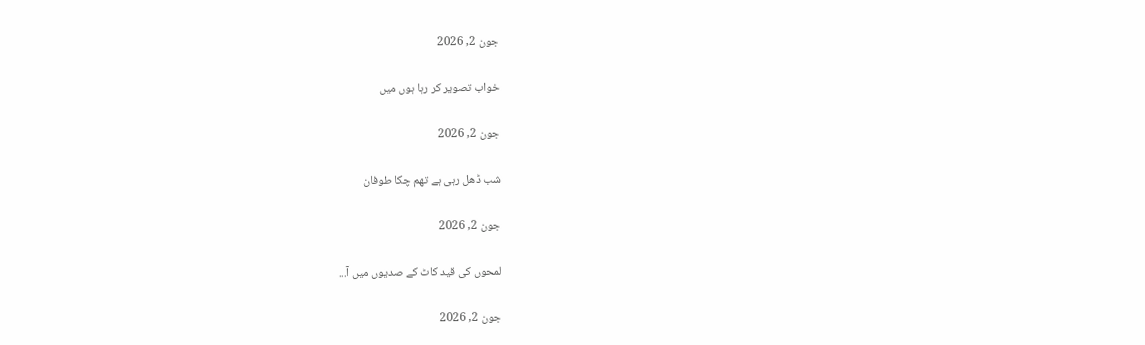جون 2, 2026

خواب تصویر کر رہا ہوں میں

جون 2, 2026

شب ڈھل رہی ہے تھم چکا طوفان

جون 2, 2026

لمحوں کی قید کاٹ کے صدیوں میں آ...

جون 2, 2026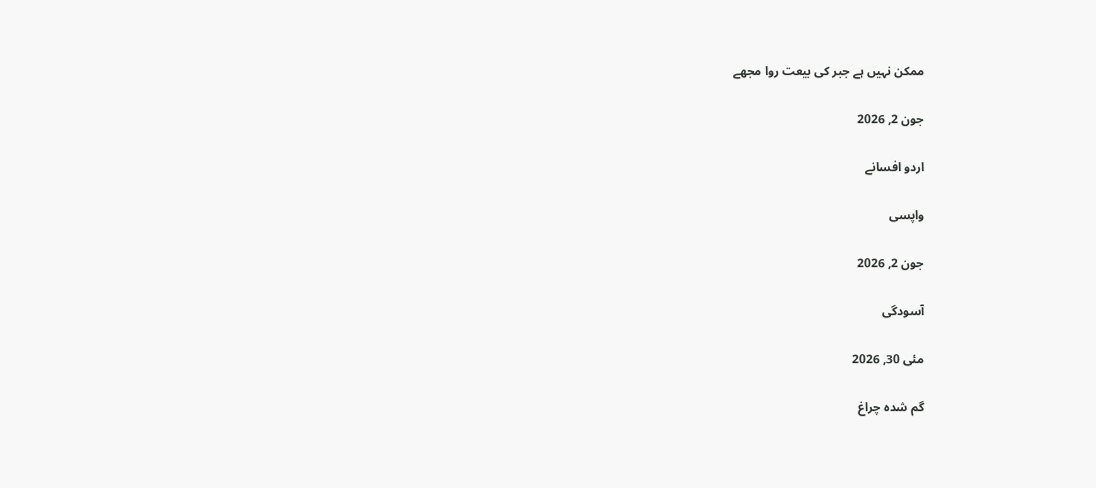ممکن نہیں ہے جبر کی بیعت روا مجھے

جون 2, 2026

اردو افسانے

واپسی

جون 2, 2026

آسودگی

مئی 30, 2026

گم شدہ چراغ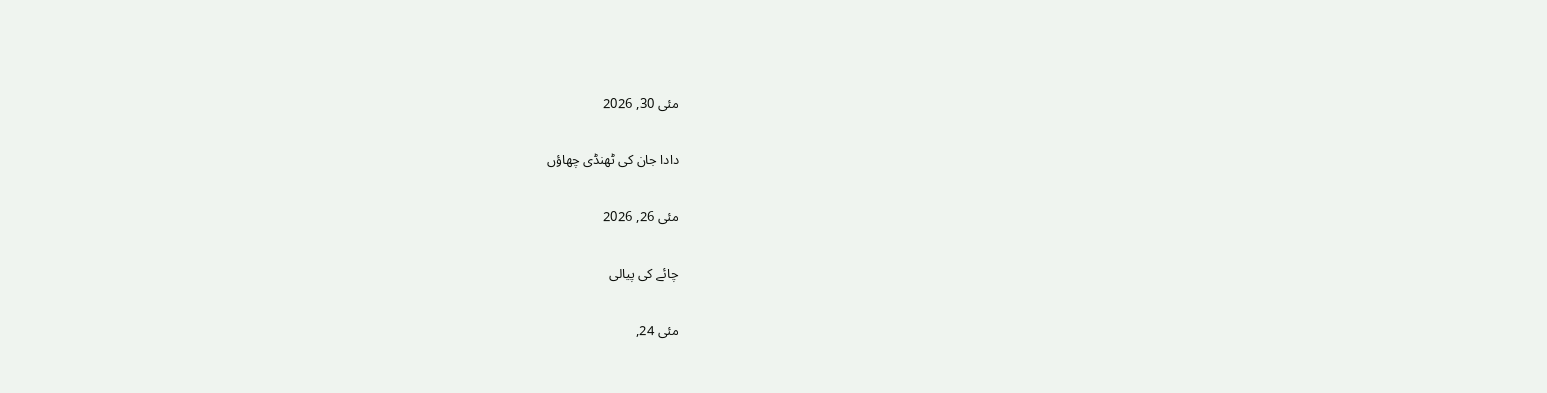مئی 30, 2026

دادا جان کی ٹھنڈی چھاؤں

مئی 26, 2026

چائے کی پیالی

مئی 24,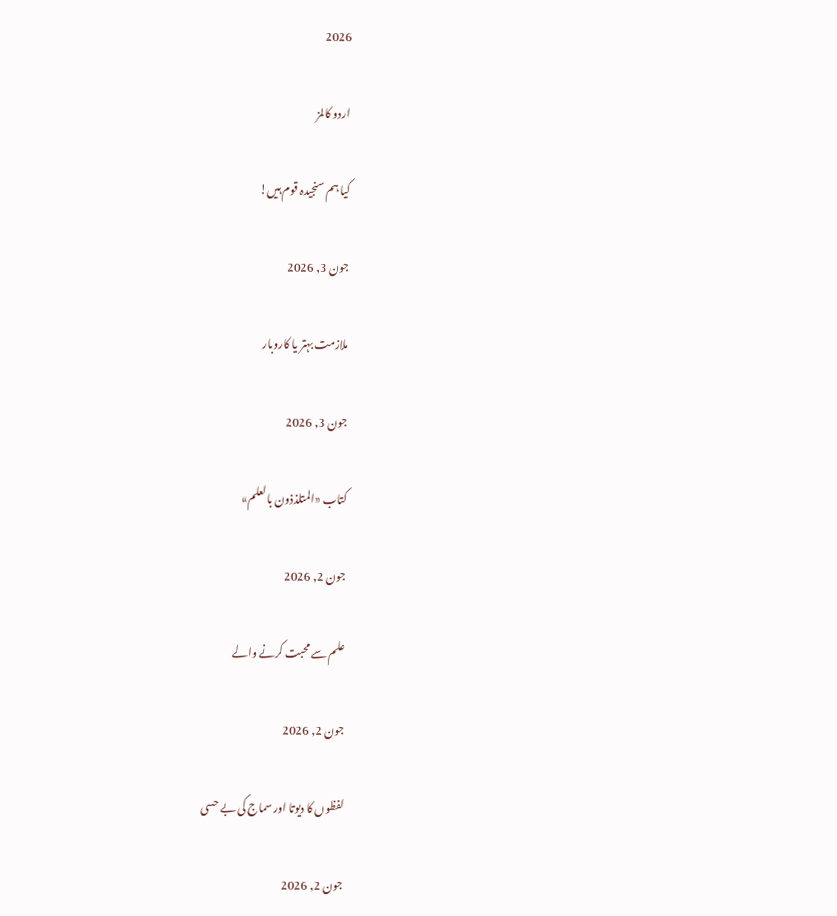2026

اردو کالمز

کیا ہم سنجیدہ قوم ہیں!

جون 3, 2026

ملازمت بہتر یا کاروبار

جون 3, 2026

کتاب «المتلذذون بالعلم»

جون 2, 2026

علم سے محبت کرنے والے

جون 2, 2026

لفظوں کا دیوتا اور سماج کی بے حسی

جون 2, 2026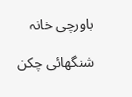باورچی خانہ

شنگھائی چکن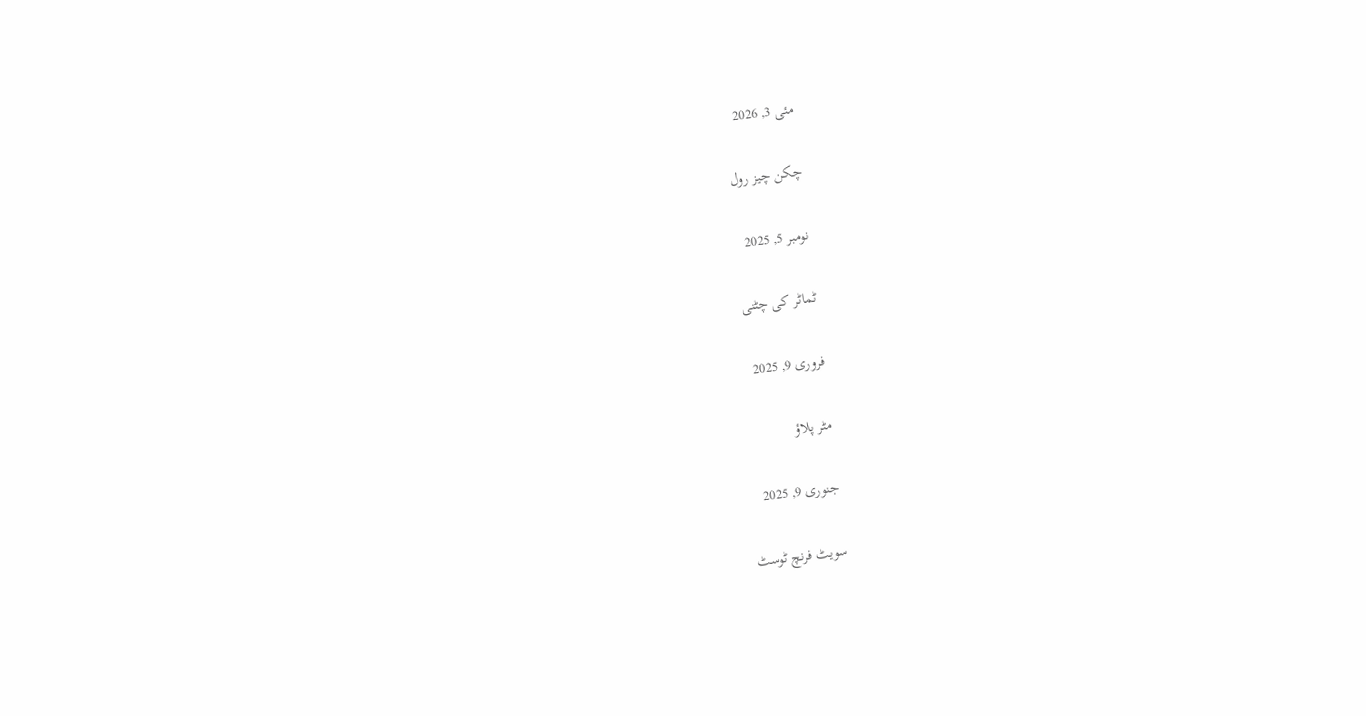مئی 3, 2026

چکن چیز رول

نومبر 5, 2025

ٹماٹر کی چٹنی

فروری 9, 2025

مٹر پلاؤ

جنوری 9, 2025

سویٹ فرنچ ٹوسٹ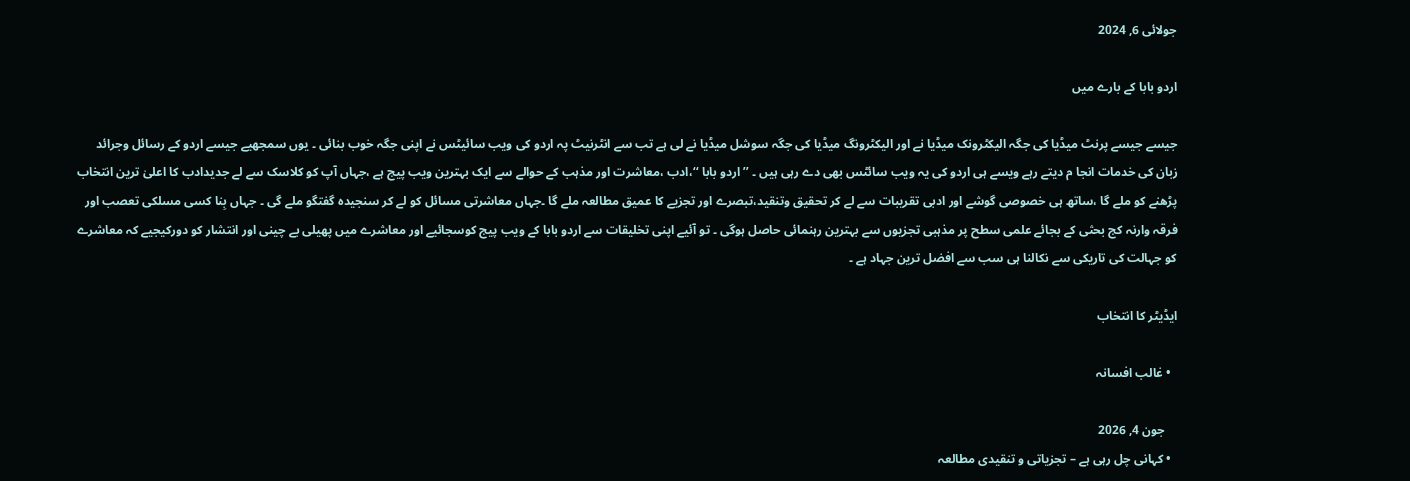جولائی 6, 2024

اردو بابا کے بارے میں

جیسے جیسے پرنٹ میڈیا کی جگہ الیکٹرونک میڈیا نے اور الیکٹرونگ میڈیا کی جگہ سوشل میڈیا نے لی ہے تب سے انٹرنیٹ پہ اردو کی ویب سائیٹس نے اپنی جگہ خوب بنائی ۔ یوں سمجھیے جیسے اردو کے رسائل وجرائد زبان کی خدمات انجا م دیتے رہے ویسے ہی اردو کی یہ ویب سائٹس بھی دے رہی ہیں ۔ ’’ اردو بابا ‘‘،ادب ،معاشرت اور مذہب کے حوالے سے ایک بہترین ویب پیج ہے ،جہاں آپ کو کلاسک سے لے جدیدادب کا اعلیٰ ترین انتخاب پڑھنے کو ملے گا ،ساتھ ہی خصوصی گوشے اور ادبی تقریبات سے لے کر تحقیق وتنقید،تبصرے اور تجزیے کا عمیق مطالعہ ملے گا ۔جہاں معاشرتی مسائل کو لے کر سنجیدہ گفتگو ملے گی ۔ جہاں بِنا کسی مسلکی تعصب اور فرقہ وارنہ کج بحثی کے بجائے علمی سطح پر مذہبی تجزیوں سے بہترین رہنمائی حاصل ہوگی ۔ تو آئیے اپنی تخلیقات سے اردو بابا کے ویب پیج کوسجائیے اور معاشرے میں پھیلی بے چینی اور انتشار کو دورکیجیے کہ معاشرے کو جہالت کی تاریکی سے نکالنا ہی سب سے افضل ترین جہاد ہے ۔

ایڈیٹر کا انتخاب

  • غالب افسانہ

    جون 4, 2026
  • کہانی چل رہی ہے – تجزیاتی و تنقیدی مطالعہ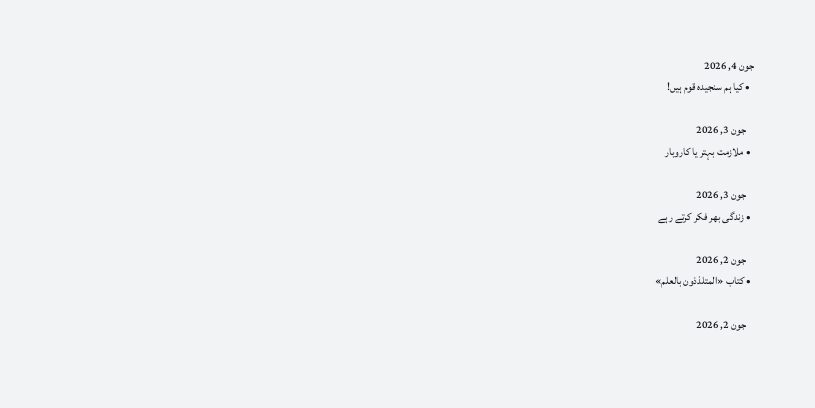جون 4, 2026
  • کیا ہم سنجیدہ قوم ہیں!

    جون 3, 2026
  • ملازمت بہتر یا کاروبار

    جون 3, 2026
  • زندگی بھر فکر کرتے رہے

    جون 2, 2026
  • کتاب «المتلذذون بالعلم»

    جون 2, 2026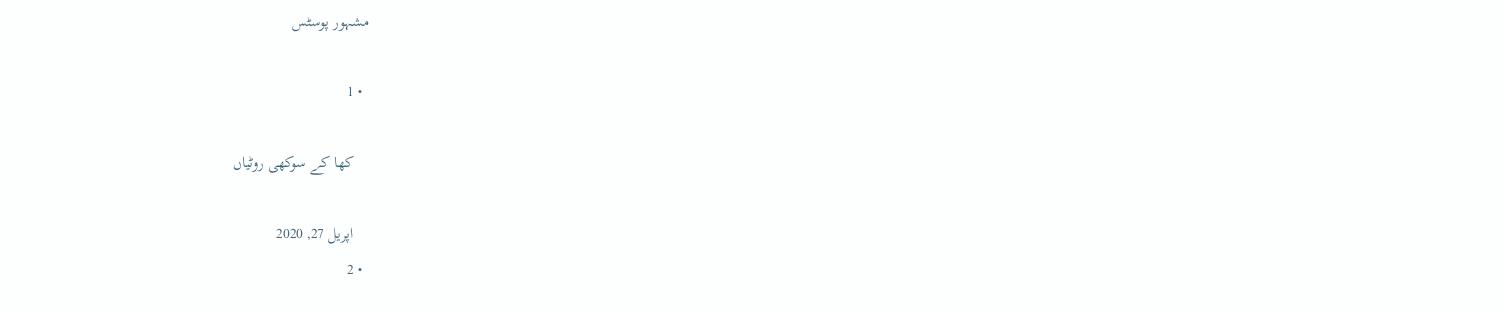مشہور پوسٹس

  • 1

    کھا کے سوکھی روٹیاں

    اپریل 27, 2020
  • 2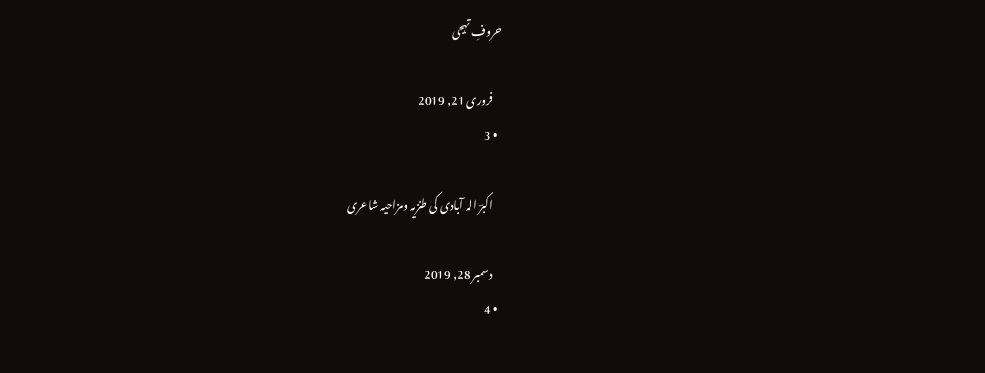حروفِ تہجی

    فروری 21, 2019
  • 3

    اکبرؔ الہ آبادی کی طنزیہ ومزاحیہ شاعری

    دسمبر 28, 2019
  • 4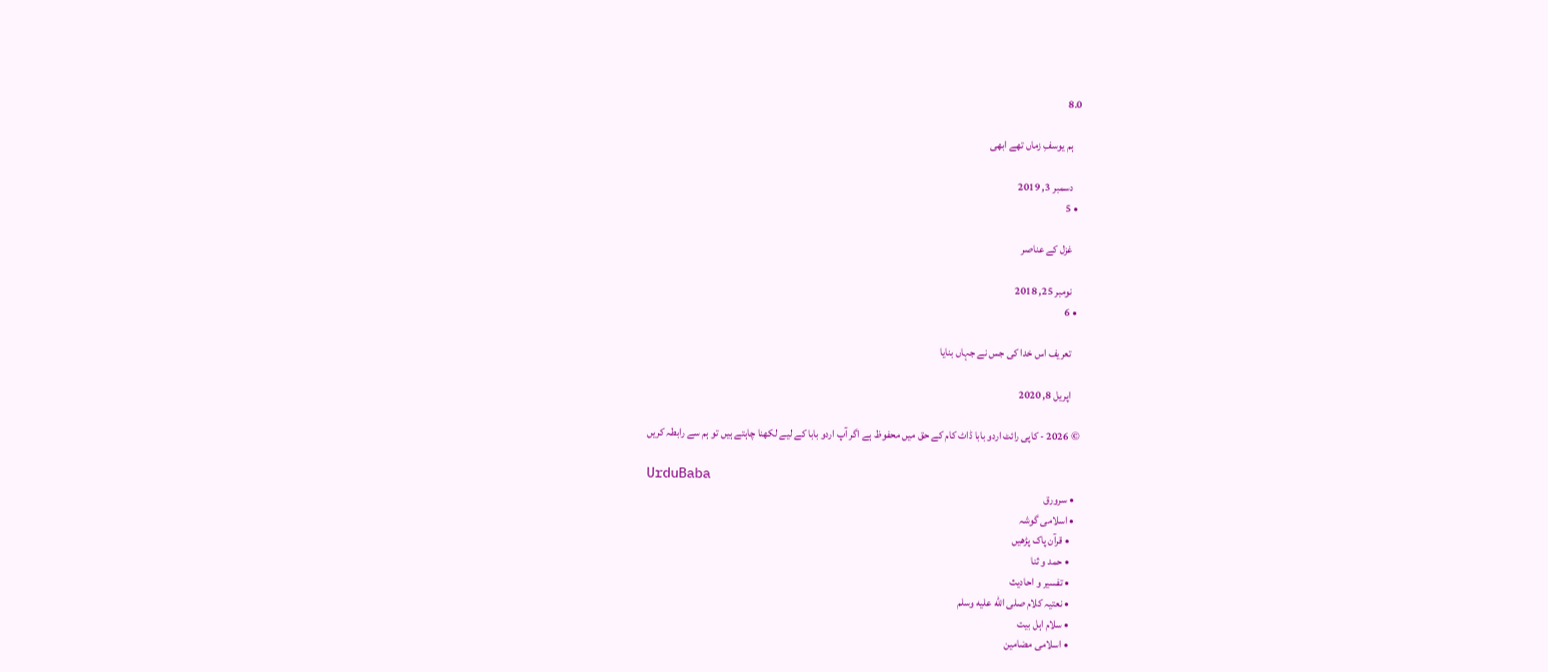8.0

    ہم یوسفِ زماں تھے ابھی

    دسمبر 3, 2019
  • 5

    غزل کے عناصر

    نومبر 25, 2018
  • 6

    تعریف اس خدا کی جس نے جہاں بنایا

    اپریل 8, 2020

© 2026 - کاپی رائٹ اردو بابا ڈاٹ کام کے حق میں محفوظ ہے اگر آپ اردو بابا کے لیے لکھنا چاہتے ہیں تو ہم سے رابطہ کریں

UrduBaba
  • سرورق
  • اسلامی گوشہ
    • قرآن پاک پڑھیں
    • حمد و ثنا
    • تفسیر و احادیث
    • نعتیہ کلام صلى الله عليه وسلم
    • سلام اہل بیت
    • اسلامی مضامین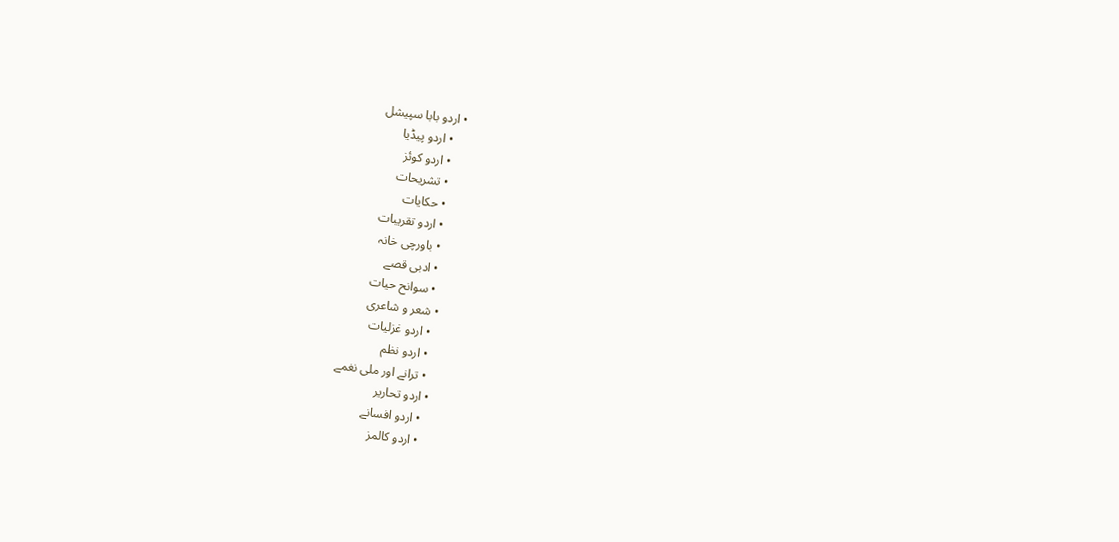• اردو بابا سپیشل
    • اردو پیڈیا
    • اردو کوئز
    • تشریحات
    • حکایات
    • اردو تقریبات
    • باورچی خانہ
    • ادبی قصے
    • سوانح حیات
  • شعر و شاعری
    • اردو غزلیات
    • اردو نظم
    • ترانے اور ملی نغمے
  • اردو تحاریر
    • اردو افسانے
    • اردو کالمز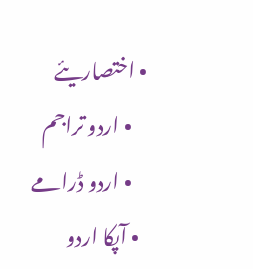• اختصاریئے
    • اردو تراجم
    • اردو ڈرامے
  • آپکا اردو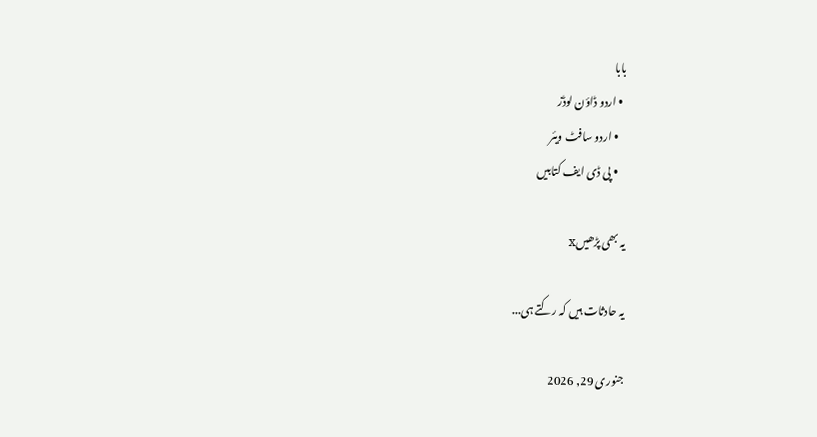بابا
  • اردو ڈاؤن لوڈز
    • اردو سافٹ ویئر
    • پی ڈی ایف کتابیں

یہ بھی پڑھیںx

یہ حادثات ہیں کہ رکتے ہی...

جنوری 29, 2026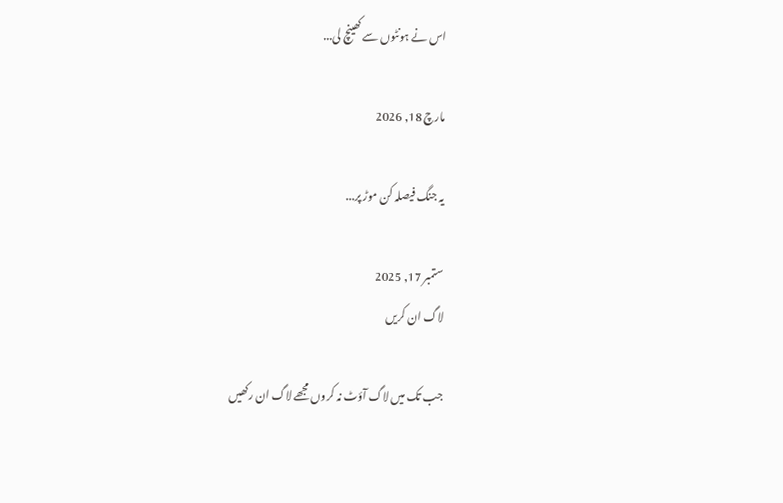اس نے ہونٹوں سے کھینچ لی...

مارچ 18, 2026

یہ جنگ فیصلہ کن موڑ پر...

ستمبر 17, 2025
لاگ ان کریں

جب تک میں لاگ آؤٹ نہ کروں مجھے لاگ ان رکھیں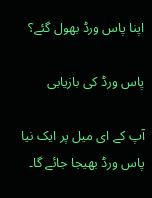اپنا پاس ورڈ بھول گئے؟

پاس ورڈ کی بازیابی

آپ کے ای میل پر ایک نیا پاس ورڈ بھیجا جائے گا۔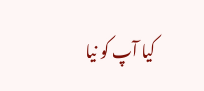کیا آپ کو نیا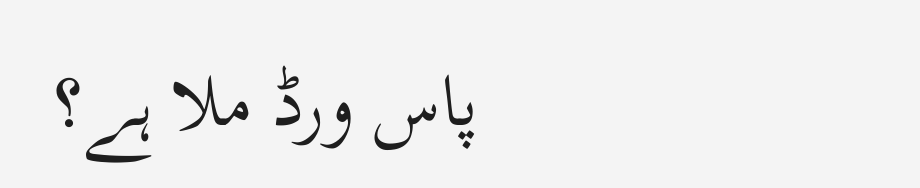پاس ورڈ ملا ہے؟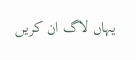یہاں لاگ ان کریں